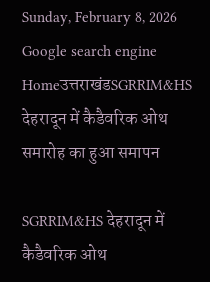Sunday, February 8, 2026
Google search engine
Homeउत्तराखंडSGRRIM&HS देहरादून में कैडैवरिक ओथ समारोह का हुआ समापन

SGRRIM&HS देहरादून में कैडैवरिक ओथ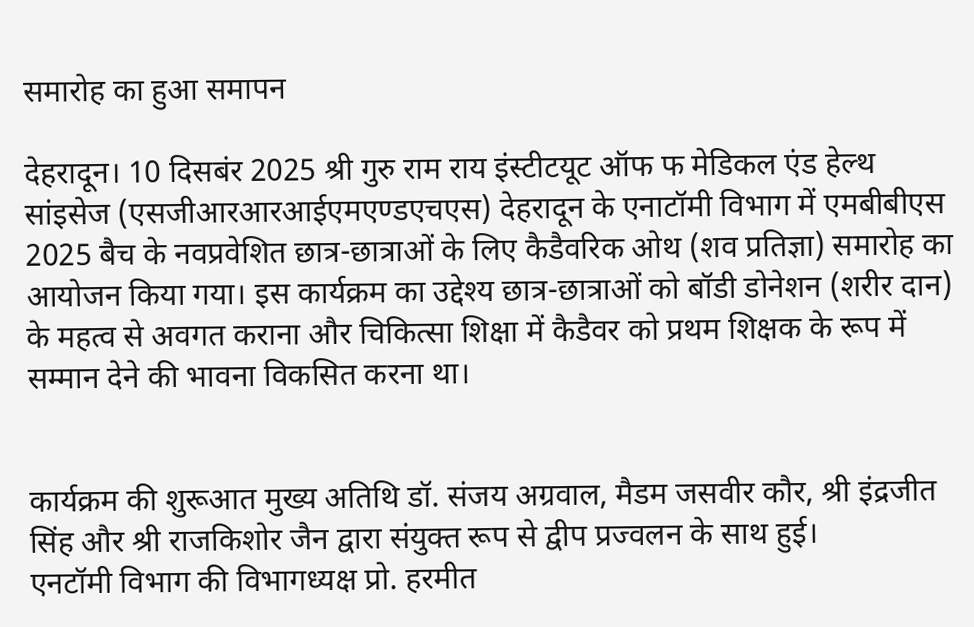समारोह का हुआ समापन

देहरादून। 10 दिसबंर 2025 श्री गुरु राम राय इंस्टीटयूट ऑफ फ मेडिकल एंड हेल्थ सांइसेज (एसजीआरआरआईएमएण्डएचएस) देहरादून के एनाटॉमी विभाग में एमबीबीएस 2025 बैच के नवप्रवेशित छात्र-छात्राओं के लिए कैडैवरिक ओथ (शव प्रतिज्ञा) समारोह का आयोजन किया गया। इस कार्यक्रम का उद्देश्य छात्र-छात्राओं को बॉडी डोनेशन (शरीर दान) के महत्व से अवगत कराना और चिकित्सा शिक्षा में कैडैवर को प्रथम शिक्षक के रूप में सम्मान देने की भावना विकसित करना था।


कार्यक्रम की शुरूआत मुख्य अतिथि डॉ. संजय अग्रवाल, मैडम जसवीर कौर, श्री इंद्रजीत सिंह और श्री राजकिशोर जैन द्वारा संयुक्त रूप से द्वीप प्रज्वलन के साथ हुई।
एनटॉमी विभाग की विभागध्यक्ष प्रो. हरमीत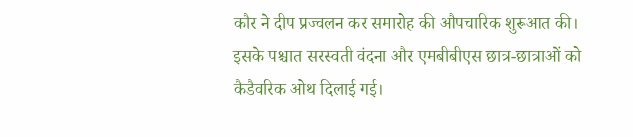कौर ने दीप प्रज्वलन कर समारोह की औपचारिक शुरूआत की।
इसके पश्चात सरस्वती वंदना और एमबीबीएस छात्र-छात्राओं को कैडैवरिक ओथ दिलाई गई।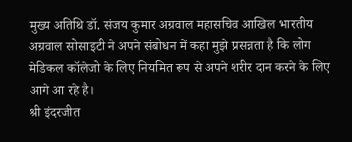मुख्य अतिथि डॉ. संजय कुमार अग्रवाल महासचिव आखिल भारतीय अग्रवाल सोसाइटी ने अपने संबोधन में कहा मुझे प्रसन्नता है कि लोग मेडिकल कॉलेजो के लिए नियमित रूप से अपने शरीर दान करने के लिए आगे आ रहे है।
श्री इंदरजीत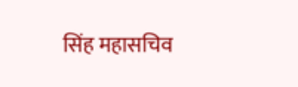सिंह महासचिव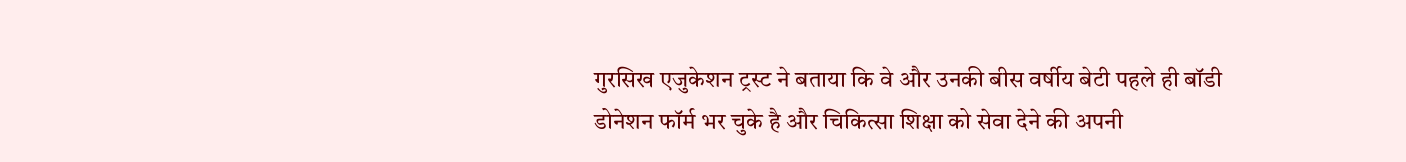गुरसिख एजुकेशन ट्रस्ट ने बताया कि वे और उनकी बीस वर्षीय बेटी पहले ही बॉडी डोनेशन फॉर्म भर चुके है और चिकित्सा शिक्षा को सेवा देने की अपनी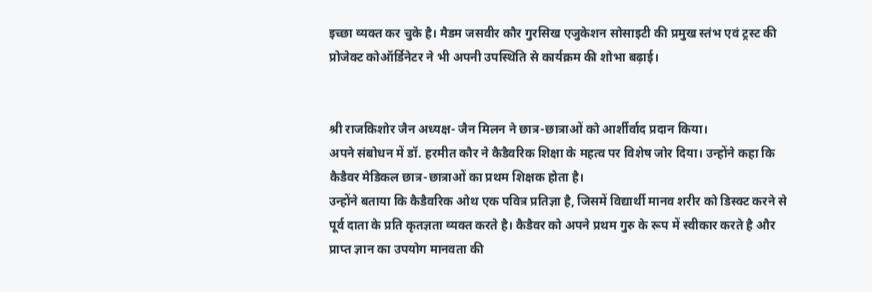इच्छा व्यक्त कर चुके है। मैडम जसवीर कौर गुरसिख एजुकेशन सोसाइटी की प्रमुख स्तंभ एवं ट्रस्ट की प्रोजेक्ट कोऑर्डिनेटर ने भी अपनी उपस्थिति से कार्यक्रम की शोभा बढ़ाई।


श्री राजकिशोर जैन अध्यक्ष- जैन मिलन ने छात्र-छात्राओं को आर्शीर्वाद प्रदान किया।
अपने संबोधन में डॉ. हरमीत कौर ने कैडैवरिक शिक्षा के महत्व पर विशेष जोर दिया। उन्होंने कहा कि कैडैवर मेडिकल छात्र-छात्राओं का प्रथम शिक्षक होता है।
उन्होंने बताया कि कैडैवरिक ओथ एक पवित्र प्रतिज्ञा है, जिसमें विद्यार्थी मानव शरीर को डिस्क्ट करने से पूर्व दाता के प्रति कृतज्ञता व्यक्त करते है। कैडैवर को अपने प्रथम गुरु के रूप में स्वीकार करते है और प्राप्त ज्ञान का उपयोग मानवता की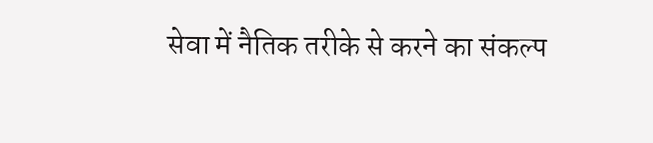सेवा में नैतिक तरीके से करने का संकल्प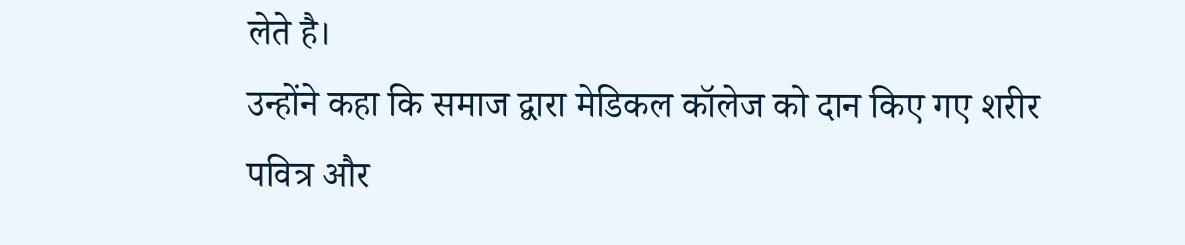लेते है।
उन्होंने कहा कि समाज द्वारा मेडिकल कॉलेज को दान किए गए शरीर पवित्र और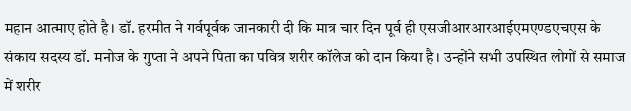महान आत्माए होते है। डॉ. हरमीत ने गर्वपूर्वक जानकारी दी कि मात्र चार दिन पूर्व ही एसजीआरआरआईएमएण्डएचएस के संकाय सदस्य डॉ. मनोज के गुप्ता ने अपने पिता का पवित्र शरीर कॉलेज को दान किया है। उन्होंने सभी उपस्थित लोगों से समाज में शरीर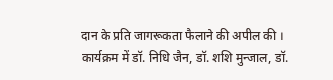दान के प्रति जागरूकता फैलाने की अपील की ।
कार्यक्रम में डॉ. निधि जैन, डॉ. शशि मुन्जाल, डॉ.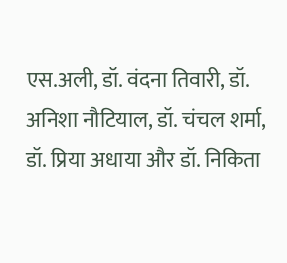एस.अली, डॉ. वंदना तिवारी, डॉ. अनिशा नौटियाल, डॉ. चंचल शर्मा, डॉ. प्रिया अधाया और डॉ. निकिता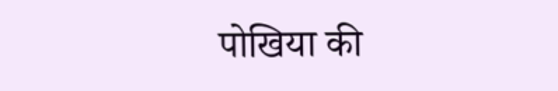पोखिया की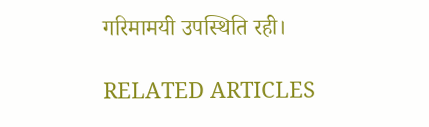गरिमामयी उपस्थिति रही।

RELATED ARTICLES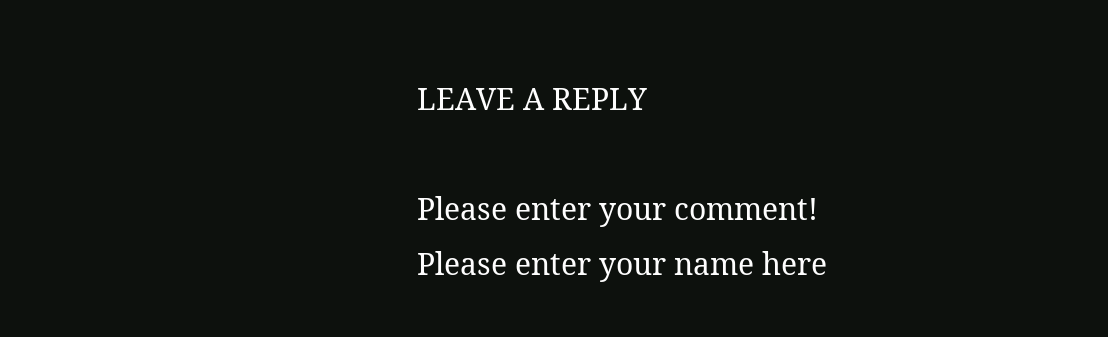LEAVE A REPLY

Please enter your comment!
Please enter your name here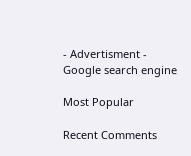- Advertisment -
Google search engine

Most Popular

Recent Comments